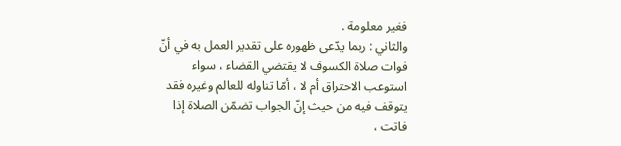فغير معلومة .
والثاني : ربما يدّعى ظهوره على تقدير العمل به في أنّ فوات صلاة الكسوف لا يقتضي القضاء ، سواء استوعب الاحتراق أم لا ، أمّا تناوله للعالم وغيره فقد يتوقف فيه من حيث إنّ الجواب تضمّن الصلاة إذا فاتت ،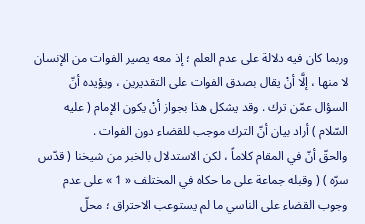وربما كان فيه دلالة على عدم العلم ؛ إذ معه يصير الفوات من الإنسان لا منها ، إلَّا أنْ يقال بصدق الفوات على التقديرين ، ويؤيده أنّ السؤال عمّن ترك . وقد يشكل هذا بجواز أنْ يكون الإمام ( عليه السّلام ) أراد بيان أنّ الترك موجب للقضاء دون الفوات .
والحقّ أنّ في المقام كلاماً ، لكن الاستدلال بالخبر من شيخنا ( قدّس سرّه ) ( وقبله جماعة على ما حكاه في المختلف « 1 » على عدم وجوب القضاء على الناسي ما لم يستوعب الاحتراق ؛ محلّ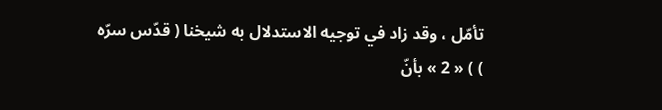تأمّل ، وقد زاد في توجيه الاستدلال به شيخنا ( قدّس سرّه ) ) « 2 » بأنّ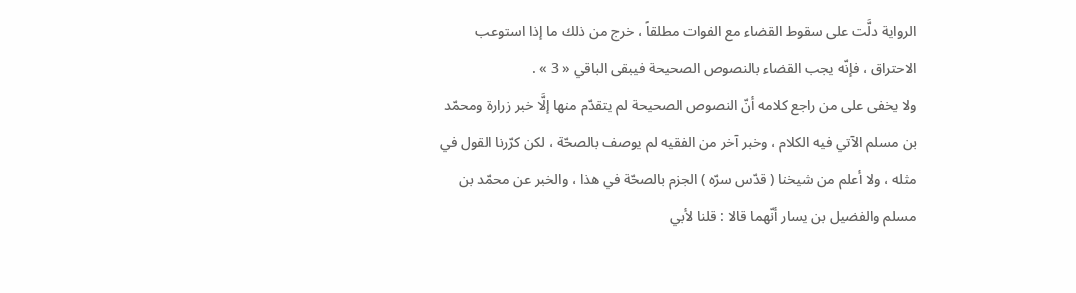الرواية دلَّت على سقوط القضاء مع الفوات مطلقاً ، خرج من ذلك ما إذا استوعب الاحتراق ، فإنّه يجب القضاء بالنصوص الصحيحة فيبقى الباقي « 3 » .
ولا يخفى على من راجع كلامه أنّ النصوص الصحيحة لم يتقدّم منها إلَّا خبر زرارة ومحمّد بن مسلم الآتي فيه الكلام ، وخبر آخر من الفقيه لم يوصف بالصحّة ، لكن كرّرنا القول في مثله ، ولا أعلم من شيخنا ( قدّس سرّه ) الجزم بالصحّة في هذا ، والخبر عن محمّد بن مسلم والفضيل بن يسار أنّهما قالا : قلنا لأبي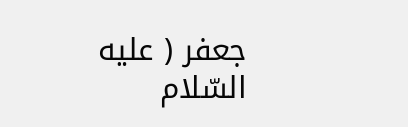جعفر ( عليه السّلام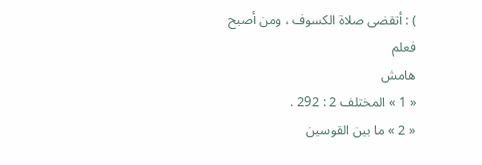) : أتقضى صلاة الكسوف ، ومن أصبح فعلم
هامش
« 1 » المختلف 2 : 292 .
« 2 » ما بين القوسين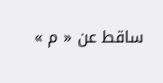ساقط عن « م »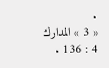.
« 3 » المدارك 4 : 136 .